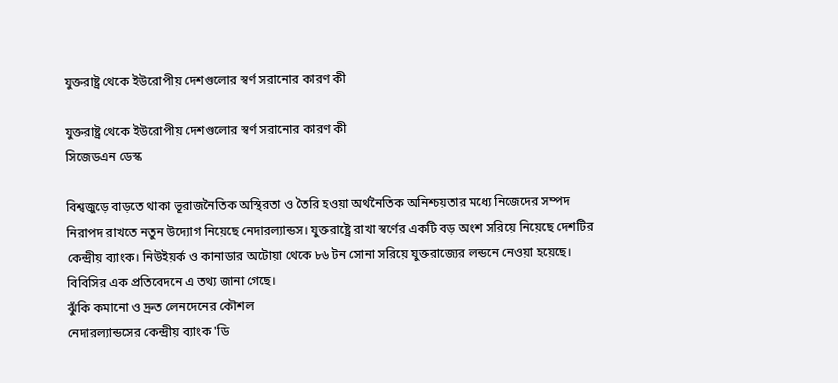যুক্তরাষ্ট্র থেকে ইউরোপীয় দেশগুলোর স্বর্ণ সরানোর কারণ কী

যুক্তরাষ্ট্র থেকে ইউরোপীয় দেশগুলোর স্বর্ণ সরানোর কারণ কী
সিজেডএন ডেস্ক

বিশ্বজুড়ে বাড়তে থাকা ভূরাজনৈতিক অস্থিরতা ও তৈরি হওয়া অর্থনৈতিক অনিশ্চয়তার মধ্যে নিজেদের সম্পদ নিরাপদ রাখতে নতুন উদ্যোগ নিয়েছে নেদারল্যান্ডস। যুক্তরাষ্ট্রে রাখা স্বর্ণের একটি বড় অংশ সরিয়ে নিয়েছে দেশটির কেন্দ্রীয় ব্যাংক। নিউইয়র্ক ও কানাডার অটোয়া থেকে ৮৬ টন সোনা সরিয়ে যুক্তরাজ্যের লন্ডনে নেওয়া হয়েছে। বিবিসির এক প্রতিবেদনে এ তথ্য জানা গেছে।
ঝুঁকি কমানো ও দ্রুত লেনদেনের কৌশল
নেদারল্যান্ডসের কেন্দ্রীয় ব্যাংক 'ডি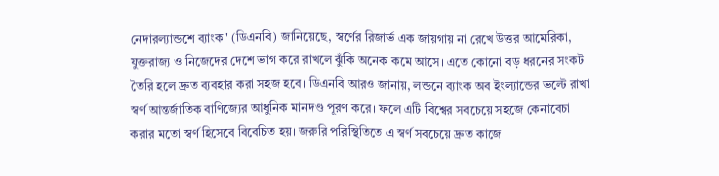নেদারল্যান্ডশে ব্যাংক' (ডিএনবি) জানিয়েছে, স্বর্ণের রিজার্ভ এক জায়গায় না রেখে উত্তর আমেরিকা, যুক্তরাজ্য ও নিজেদের দেশে ভাগ করে রাখলে ঝুঁকি অনেক কমে আসে। এতে কোনো বড় ধরনের সংকট তৈরি হলে দ্রুত ব্যবহার করা সহজ হবে। ডিএনবি আরও জানায়, লন্ডনে ব্যাংক অব ইংল্যান্ডের ভল্টে রাখা স্বর্ণ আন্তর্জাতিক বাণিজ্যের আধুনিক মানদণ্ড পূরণ করে। ফলে এটি বিশ্বের সবচেয়ে সহজে কেনাবেচা করার মতো স্বর্ণ হিসেবে বিবেচিত হয়। জরুরি পরিস্থিতিতে এ স্বর্ণ সবচেয়ে দ্রুত কাজে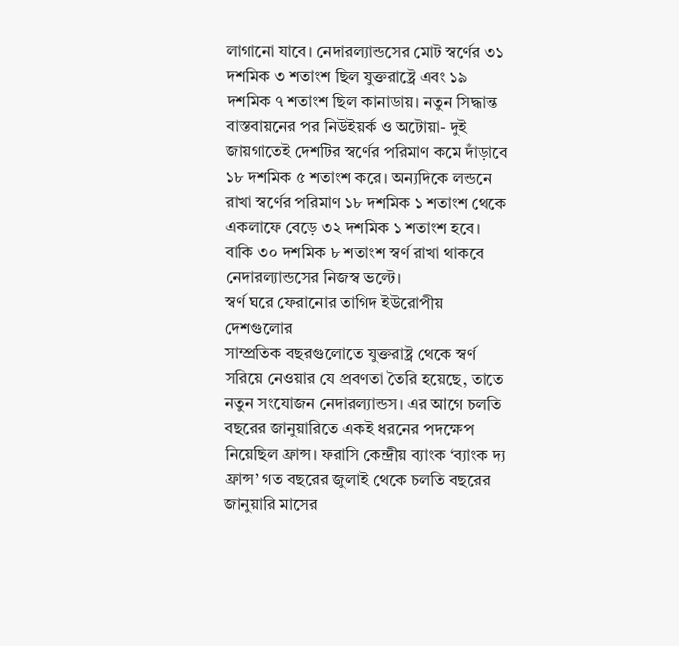লাগানো যাবে। নেদারল্যান্ডসের মোট স্বর্ণের ৩১ দশমিক ৩ শতাংশ ছিল যুক্তরাষ্ট্রে এবং ১৯ দশমিক ৭ শতাংশ ছিল কানাডায়। নতুন সিদ্ধান্ত বাস্তবায়নের পর নিউইয়র্ক ও অটোয়া- দুই জায়গাতেই দেশটির স্বর্ণের পরিমাণ কমে দাঁড়াবে ১৮ দশমিক ৫ শতাংশ করে। অন্যদিকে লন্ডনে রাখা স্বর্ণের পরিমাণ ১৮ দশমিক ১ শতাংশ থেকে একলাফে বেড়ে ৩২ দশমিক ১ শতাংশ হবে। বাকি ৩০ দশমিক ৮ শতাংশ স্বর্ণ রাখা থাকবে নেদারল্যান্ডসের নিজস্ব ভল্টে।
স্বর্ণ ঘরে ফেরানোর তাগিদ ইউরোপীয় দেশগুলোর
সাম্প্রতিক বছরগুলোতে যুক্তরাষ্ট্র থেকে স্বর্ণ সরিয়ে নেওয়ার যে প্রবণতা তৈরি হয়েছে, তাতে নতুন সংযোজন নেদারল্যান্ডস। এর আগে চলতি বছরের জানুয়ারিতে একই ধরনের পদক্ষেপ নিয়েছিল ফ্রান্স। ফরাসি কেন্দ্রীয় ব্যাংক ‘ব্যাংক দ্য ফ্রান্স’ গত বছরের জুলাই থেকে চলতি বছরের জানুয়ারি মাসের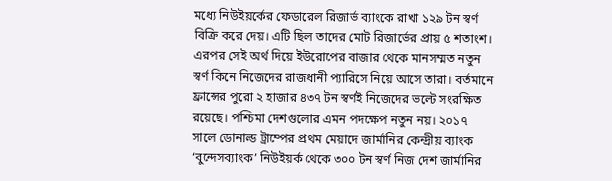মধ্যে নিউইয়র্কের ফেডারেল রিজার্ভ ব্যাংকে রাখা ১২৯ টন স্বর্ণ বিক্রি করে দেয়। এটি ছিল তাদের মোট রিজার্ভের প্রায় ৫ শতাংশ। এরপর সেই অর্থ দিয়ে ইউরোপের বাজার থেকে মানসম্মত নতুন স্বর্ণ কিনে নিজেদের রাজধানী প্যারিসে নিয়ে আসে তারা। বর্তমানে ফ্রান্সের পুরো ২ হাজার ৪৩৭ টন স্বর্ণই নিজেদের ভল্টে সংরক্ষিত রয়েছে। পশ্চিমা দেশগুলোর এমন পদক্ষেপ নতুন নয়। ২০১৭ সালে ডোনাল্ড ট্রাম্পের প্রথম মেয়াদে জার্মানির কেন্দ্রীয় ব্যাংক ‘বুন্দেসব্যাংক’ নিউইয়র্ক থেকে ৩০০ টন স্বর্ণ নিজ দেশ জার্মানির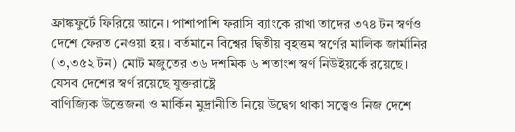ফ্রাঙ্কফুর্টে ফিরিয়ে আনে। পাশাপাশি ফরাসি ব্যাংকে রাখা তাদের ৩৭৪ টন স্বর্ণও দেশে ফেরত নেওয়া হয়। বর্তমানে বিশ্বের দ্বিতীয় বৃহত্তম স্বর্ণের মালিক জার্মানির (৩,৩৫২ টন) মোট মজুতের ৩৬ দশমিক ৬ শতাংশ স্বর্ণ নিউইয়র্কে রয়েছে।
যেসব দেশের স্বর্ণ রয়েছে যুক্তরাষ্ট্রে
বাণিজ্যিক উত্তেজনা ও মার্কিন মুদ্রানীতি নিয়ে উদ্বেগ থাকা সত্ত্বেও নিজ দেশে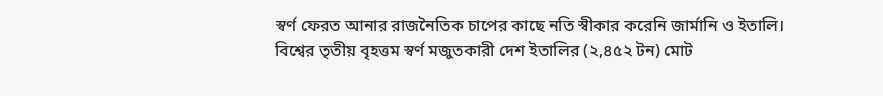স্বর্ণ ফেরত আনার রাজনৈতিক চাপের কাছে নতি স্বীকার করেনি জার্মানি ও ইতালি। বিশ্বের তৃতীয় বৃহত্তম স্বর্ণ মজুতকারী দেশ ইতালির (২,৪৫২ টন) মোট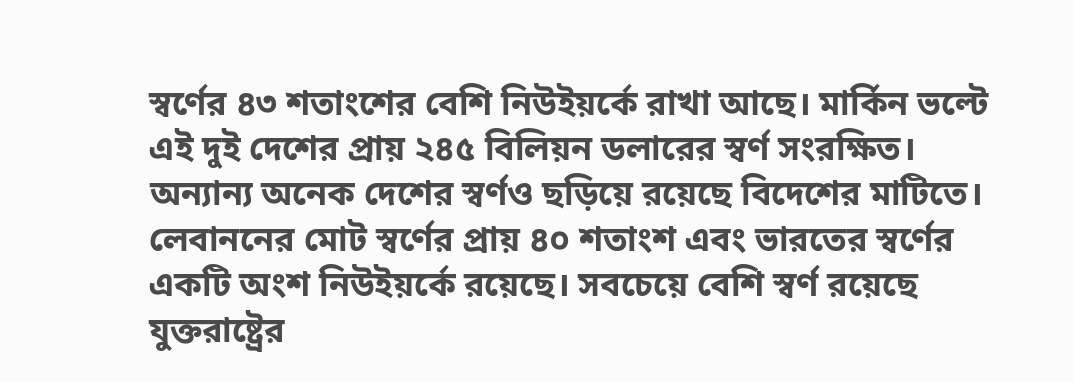স্বর্ণের ৪৩ শতাংশের বেশি নিউইয়র্কে রাখা আছে। মার্কিন ভল্টে এই দুই দেশের প্রায় ২৪৫ বিলিয়ন ডলারের স্বর্ণ সংরক্ষিত। অন্যান্য অনেক দেশের স্বর্ণও ছড়িয়ে রয়েছে বিদেশের মাটিতে। লেবাননের মোট স্বর্ণের প্রায় ৪০ শতাংশ এবং ভারতের স্বর্ণের একটি অংশ নিউইয়র্কে রয়েছে। সবচেয়ে বেশি স্বর্ণ রয়েছে যুক্তরাষ্ট্রের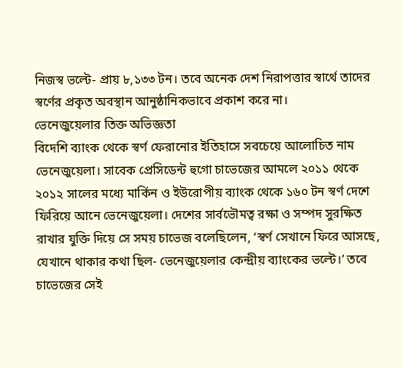নিজস্ব ভল্টে- প্রায় ৮,১৩৩ টন। তবে অনেক দেশ নিরাপত্তার স্বার্থে তাদের স্বর্ণের প্রকৃত অবস্থান আনুষ্ঠানিকভাবে প্রকাশ করে না।
ভেনেজুয়েলার তিক্ত অভিজ্ঞতা
বিদেশি ব্যাংক থেকে স্বর্ণ ফেরানোর ইতিহাসে সবচেয়ে আলোচিত নাম ভেনেজুয়েলা। সাবেক প্রেসিডেন্ট হুগো চাভেজের আমলে ২০১১ থেকে ২০১২ সালের মধ্যে মার্কিন ও ইউরোপীয় ব্যাংক থেকে ১৬০ টন স্বর্ণ দেশে ফিরিয়ে আনে ভেনেজুয়েলা। দেশের সার্বভৌমত্ব রক্ষা ও সম্পদ সুরক্ষিত রাখার যুক্তি দিয়ে সে সময় চাভেজ বলেছিলেন, ‘স্বর্ণ সেখানে ফিরে আসছে, যেখানে থাকার কথা ছিল- ভেনেজুয়েলার কেন্দ্রীয় ব্যাংকের ভল্টে।’ তবে চাভেজের সেই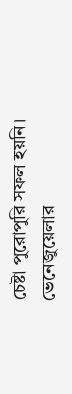চেষ্টা পুরোপুরি সফল হয়নি। ভেনেজুয়েলার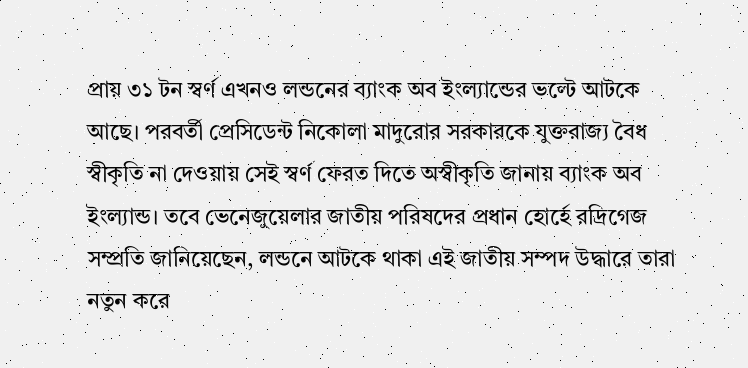প্রায় ৩১ টন স্বর্ণ এখনও লন্ডনের ব্যাংক অব ইংল্যান্ডের ভল্টে আটকে আছে। পরবর্তী প্রেসিডেন্ট নিকোলা মাদুরোর সরকারকে যুক্তরাজ্য বৈধ স্বীকৃতি না দেওয়ায় সেই স্বর্ণ ফেরত দিতে অস্বীকৃতি জানায় ব্যাংক অব ইংল্যান্ড। তবে ভেনেজুয়েলার জাতীয় পরিষদের প্রধান হোর্হে রদ্রিগেজ সম্প্রতি জানিয়েছেন, লন্ডনে আটকে থাকা এই জাতীয় সম্পদ উদ্ধারে তারা নতুন করে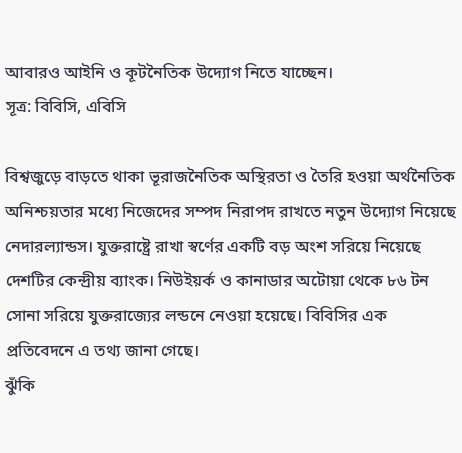আবারও আইনি ও কূটনৈতিক উদ্যোগ নিতে যাচ্ছেন।
সূত্র: বিবিসি, এবিসি

বিশ্বজুড়ে বাড়তে থাকা ভূরাজনৈতিক অস্থিরতা ও তৈরি হওয়া অর্থনৈতিক অনিশ্চয়তার মধ্যে নিজেদের সম্পদ নিরাপদ রাখতে নতুন উদ্যোগ নিয়েছে নেদারল্যান্ডস। যুক্তরাষ্ট্রে রাখা স্বর্ণের একটি বড় অংশ সরিয়ে নিয়েছে দেশটির কেন্দ্রীয় ব্যাংক। নিউইয়র্ক ও কানাডার অটোয়া থেকে ৮৬ টন সোনা সরিয়ে যুক্তরাজ্যের লন্ডনে নেওয়া হয়েছে। বিবিসির এক প্রতিবেদনে এ তথ্য জানা গেছে।
ঝুঁকি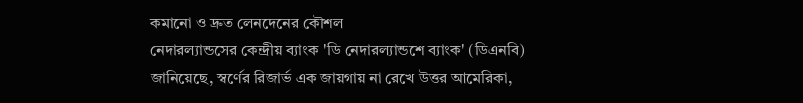কমানো ও দ্রুত লেনদেনের কৌশল
নেদারল্যান্ডসের কেন্দ্রীয় ব্যাংক 'ডি নেদারল্যান্ডশে ব্যাংক' (ডিএনবি) জানিয়েছে, স্বর্ণের রিজার্ভ এক জায়গায় না রেখে উত্তর আমেরিকা,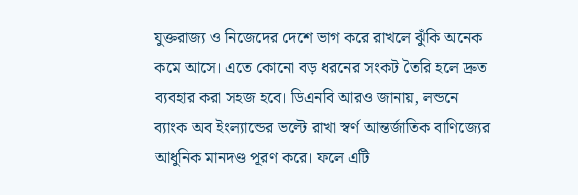যুক্তরাজ্য ও নিজেদের দেশে ভাগ করে রাখলে ঝুঁকি অনেক কমে আসে। এতে কোনো বড় ধরনের সংকট তৈরি হলে দ্রুত ব্যবহার করা সহজ হবে। ডিএনবি আরও জানায়, লন্ডনে ব্যাংক অব ইংল্যান্ডের ভল্টে রাখা স্বর্ণ আন্তর্জাতিক বাণিজ্যের আধুনিক মানদণ্ড পূরণ করে। ফলে এটি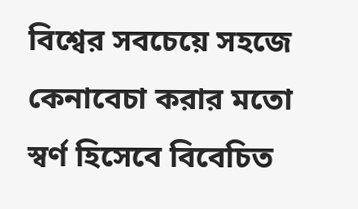বিশ্বের সবচেয়ে সহজে কেনাবেচা করার মতো স্বর্ণ হিসেবে বিবেচিত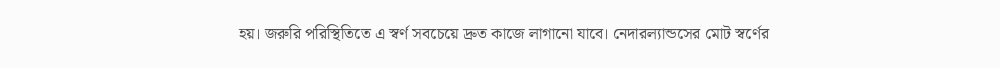হয়। জরুরি পরিস্থিতিতে এ স্বর্ণ সবচেয়ে দ্রুত কাজে লাগানো যাবে। নেদারল্যান্ডসের মোট স্বর্ণের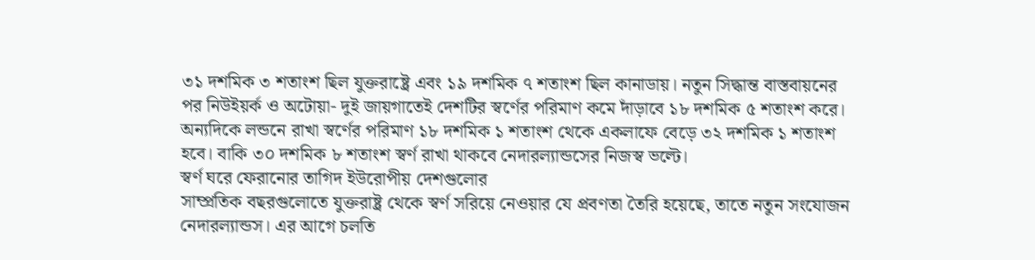৩১ দশমিক ৩ শতাংশ ছিল যুক্তরাষ্ট্রে এবং ১৯ দশমিক ৭ শতাংশ ছিল কানাডায়। নতুন সিদ্ধান্ত বাস্তবায়নের পর নিউইয়র্ক ও অটোয়া- দুই জায়গাতেই দেশটির স্বর্ণের পরিমাণ কমে দাঁড়াবে ১৮ দশমিক ৫ শতাংশ করে। অন্যদিকে লন্ডনে রাখা স্বর্ণের পরিমাণ ১৮ দশমিক ১ শতাংশ থেকে একলাফে বেড়ে ৩২ দশমিক ১ শতাংশ হবে। বাকি ৩০ দশমিক ৮ শতাংশ স্বর্ণ রাখা থাকবে নেদারল্যান্ডসের নিজস্ব ভল্টে।
স্বর্ণ ঘরে ফেরানোর তাগিদ ইউরোপীয় দেশগুলোর
সাম্প্রতিক বছরগুলোতে যুক্তরাষ্ট্র থেকে স্বর্ণ সরিয়ে নেওয়ার যে প্রবণতা তৈরি হয়েছে, তাতে নতুন সংযোজন নেদারল্যান্ডস। এর আগে চলতি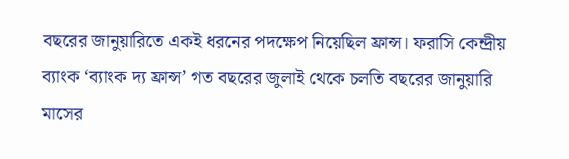বছরের জানুয়ারিতে একই ধরনের পদক্ষেপ নিয়েছিল ফ্রান্স। ফরাসি কেন্দ্রীয় ব্যাংক ‘ব্যাংক দ্য ফ্রান্স’ গত বছরের জুলাই থেকে চলতি বছরের জানুয়ারি মাসের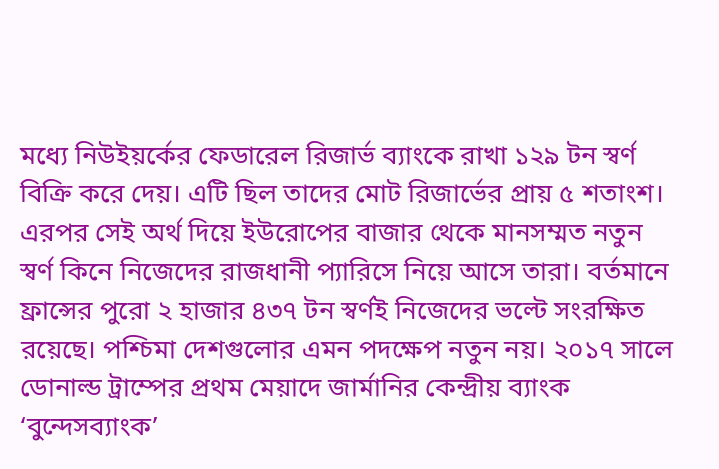মধ্যে নিউইয়র্কের ফেডারেল রিজার্ভ ব্যাংকে রাখা ১২৯ টন স্বর্ণ বিক্রি করে দেয়। এটি ছিল তাদের মোট রিজার্ভের প্রায় ৫ শতাংশ। এরপর সেই অর্থ দিয়ে ইউরোপের বাজার থেকে মানসম্মত নতুন স্বর্ণ কিনে নিজেদের রাজধানী প্যারিসে নিয়ে আসে তারা। বর্তমানে ফ্রান্সের পুরো ২ হাজার ৪৩৭ টন স্বর্ণই নিজেদের ভল্টে সংরক্ষিত রয়েছে। পশ্চিমা দেশগুলোর এমন পদক্ষেপ নতুন নয়। ২০১৭ সালে ডোনাল্ড ট্রাম্পের প্রথম মেয়াদে জার্মানির কেন্দ্রীয় ব্যাংক ‘বুন্দেসব্যাংক’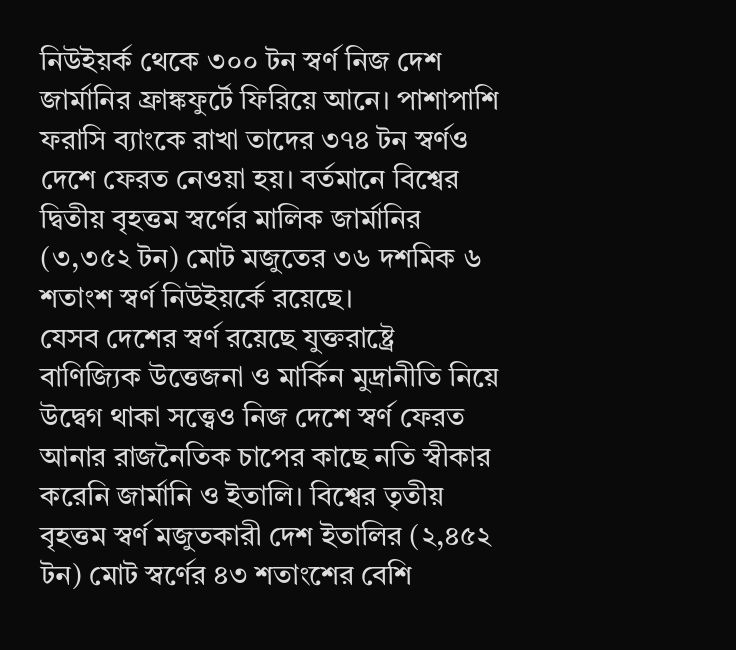নিউইয়র্ক থেকে ৩০০ টন স্বর্ণ নিজ দেশ জার্মানির ফ্রাঙ্কফুর্টে ফিরিয়ে আনে। পাশাপাশি ফরাসি ব্যাংকে রাখা তাদের ৩৭৪ টন স্বর্ণও দেশে ফেরত নেওয়া হয়। বর্তমানে বিশ্বের দ্বিতীয় বৃহত্তম স্বর্ণের মালিক জার্মানির (৩,৩৫২ টন) মোট মজুতের ৩৬ দশমিক ৬ শতাংশ স্বর্ণ নিউইয়র্কে রয়েছে।
যেসব দেশের স্বর্ণ রয়েছে যুক্তরাষ্ট্রে
বাণিজ্যিক উত্তেজনা ও মার্কিন মুদ্রানীতি নিয়ে উদ্বেগ থাকা সত্ত্বেও নিজ দেশে স্বর্ণ ফেরত আনার রাজনৈতিক চাপের কাছে নতি স্বীকার করেনি জার্মানি ও ইতালি। বিশ্বের তৃতীয় বৃহত্তম স্বর্ণ মজুতকারী দেশ ইতালির (২,৪৫২ টন) মোট স্বর্ণের ৪৩ শতাংশের বেশি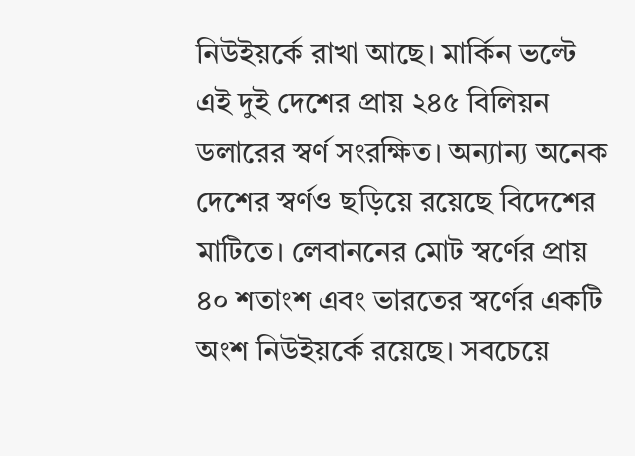নিউইয়র্কে রাখা আছে। মার্কিন ভল্টে এই দুই দেশের প্রায় ২৪৫ বিলিয়ন ডলারের স্বর্ণ সংরক্ষিত। অন্যান্য অনেক দেশের স্বর্ণও ছড়িয়ে রয়েছে বিদেশের মাটিতে। লেবাননের মোট স্বর্ণের প্রায় ৪০ শতাংশ এবং ভারতের স্বর্ণের একটি অংশ নিউইয়র্কে রয়েছে। সবচেয়ে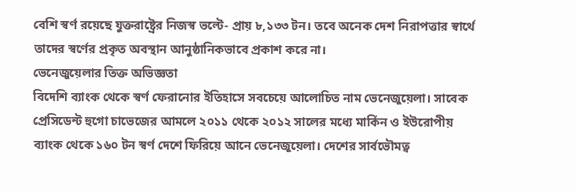বেশি স্বর্ণ রয়েছে যুক্তরাষ্ট্রের নিজস্ব ভল্টে- প্রায় ৮,১৩৩ টন। তবে অনেক দেশ নিরাপত্তার স্বার্থে তাদের স্বর্ণের প্রকৃত অবস্থান আনুষ্ঠানিকভাবে প্রকাশ করে না।
ভেনেজুয়েলার তিক্ত অভিজ্ঞতা
বিদেশি ব্যাংক থেকে স্বর্ণ ফেরানোর ইতিহাসে সবচেয়ে আলোচিত নাম ভেনেজুয়েলা। সাবেক প্রেসিডেন্ট হুগো চাভেজের আমলে ২০১১ থেকে ২০১২ সালের মধ্যে মার্কিন ও ইউরোপীয় ব্যাংক থেকে ১৬০ টন স্বর্ণ দেশে ফিরিয়ে আনে ভেনেজুয়েলা। দেশের সার্বভৌমত্ব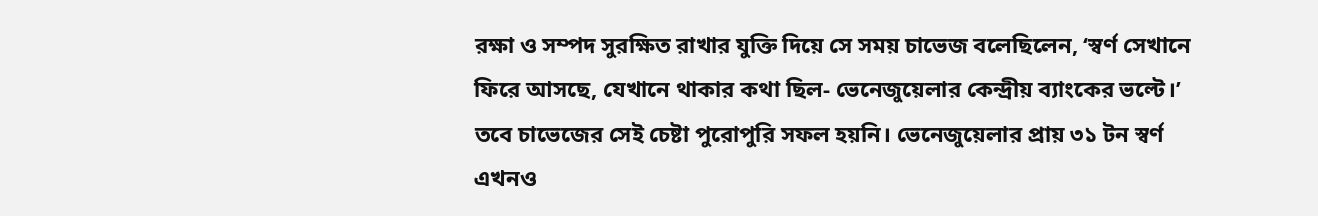রক্ষা ও সম্পদ সুরক্ষিত রাখার যুক্তি দিয়ে সে সময় চাভেজ বলেছিলেন, ‘স্বর্ণ সেখানে ফিরে আসছে, যেখানে থাকার কথা ছিল- ভেনেজুয়েলার কেন্দ্রীয় ব্যাংকের ভল্টে।’ তবে চাভেজের সেই চেষ্টা পুরোপুরি সফল হয়নি। ভেনেজুয়েলার প্রায় ৩১ টন স্বর্ণ এখনও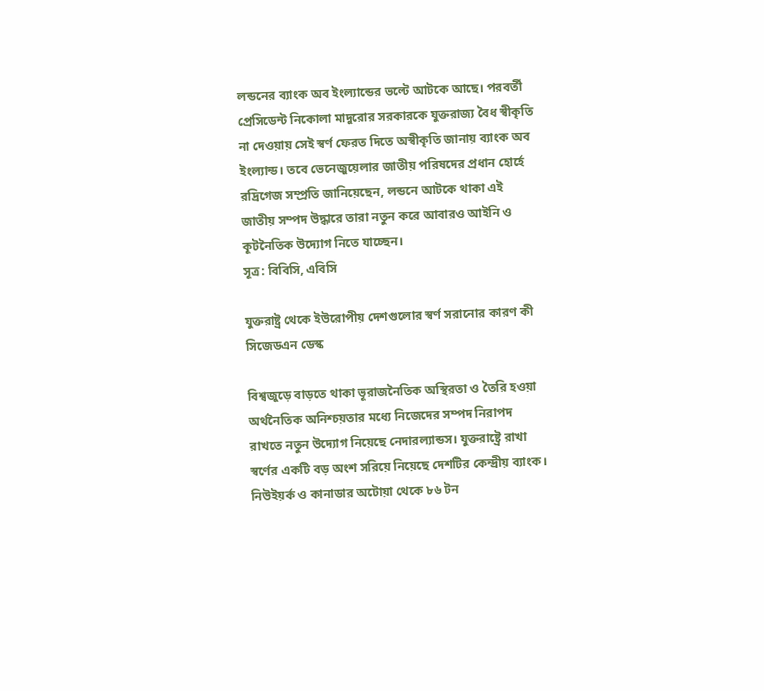লন্ডনের ব্যাংক অব ইংল্যান্ডের ভল্টে আটকে আছে। পরবর্তী প্রেসিডেন্ট নিকোলা মাদুরোর সরকারকে যুক্তরাজ্য বৈধ স্বীকৃতি না দেওয়ায় সেই স্বর্ণ ফেরত দিতে অস্বীকৃতি জানায় ব্যাংক অব ইংল্যান্ড। তবে ভেনেজুয়েলার জাতীয় পরিষদের প্রধান হোর্হে রদ্রিগেজ সম্প্রতি জানিয়েছেন, লন্ডনে আটকে থাকা এই জাতীয় সম্পদ উদ্ধারে তারা নতুন করে আবারও আইনি ও কূটনৈতিক উদ্যোগ নিতে যাচ্ছেন।
সূত্র: বিবিসি, এবিসি

যুক্তরাষ্ট্র থেকে ইউরোপীয় দেশগুলোর স্বর্ণ সরানোর কারণ কী
সিজেডএন ডেস্ক

বিশ্বজুড়ে বাড়তে থাকা ভূরাজনৈতিক অস্থিরতা ও তৈরি হওয়া অর্থনৈতিক অনিশ্চয়তার মধ্যে নিজেদের সম্পদ নিরাপদ রাখতে নতুন উদ্যোগ নিয়েছে নেদারল্যান্ডস। যুক্তরাষ্ট্রে রাখা স্বর্ণের একটি বড় অংশ সরিয়ে নিয়েছে দেশটির কেন্দ্রীয় ব্যাংক। নিউইয়র্ক ও কানাডার অটোয়া থেকে ৮৬ টন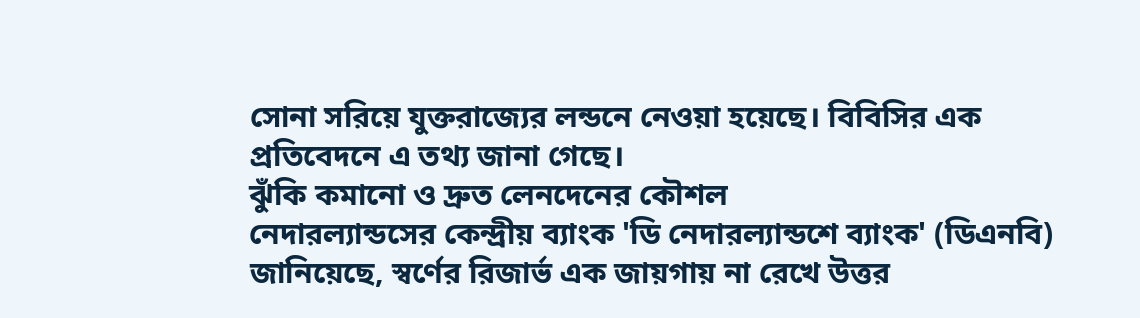সোনা সরিয়ে যুক্তরাজ্যের লন্ডনে নেওয়া হয়েছে। বিবিসির এক প্রতিবেদনে এ তথ্য জানা গেছে।
ঝুঁকি কমানো ও দ্রুত লেনদেনের কৌশল
নেদারল্যান্ডসের কেন্দ্রীয় ব্যাংক 'ডি নেদারল্যান্ডশে ব্যাংক' (ডিএনবি) জানিয়েছে, স্বর্ণের রিজার্ভ এক জায়গায় না রেখে উত্তর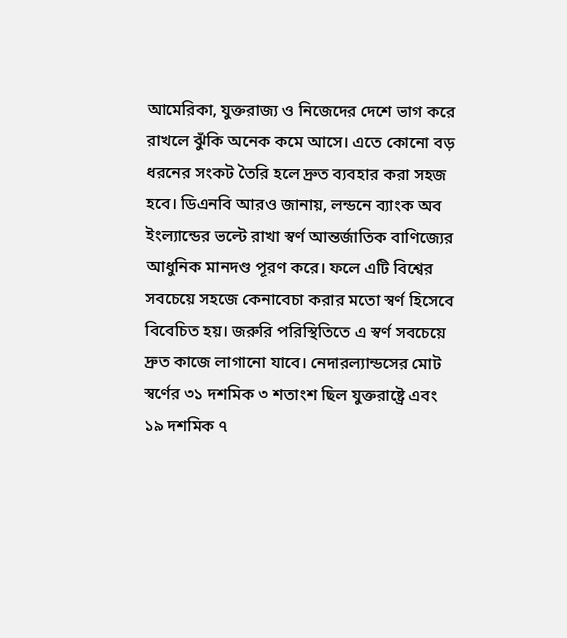আমেরিকা, যুক্তরাজ্য ও নিজেদের দেশে ভাগ করে রাখলে ঝুঁকি অনেক কমে আসে। এতে কোনো বড় ধরনের সংকট তৈরি হলে দ্রুত ব্যবহার করা সহজ হবে। ডিএনবি আরও জানায়, লন্ডনে ব্যাংক অব ইংল্যান্ডের ভল্টে রাখা স্বর্ণ আন্তর্জাতিক বাণিজ্যের আধুনিক মানদণ্ড পূরণ করে। ফলে এটি বিশ্বের সবচেয়ে সহজে কেনাবেচা করার মতো স্বর্ণ হিসেবে বিবেচিত হয়। জরুরি পরিস্থিতিতে এ স্বর্ণ সবচেয়ে দ্রুত কাজে লাগানো যাবে। নেদারল্যান্ডসের মোট স্বর্ণের ৩১ দশমিক ৩ শতাংশ ছিল যুক্তরাষ্ট্রে এবং ১৯ দশমিক ৭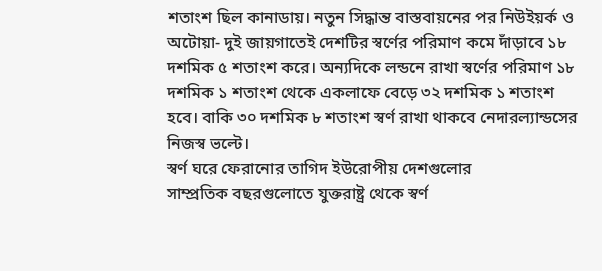শতাংশ ছিল কানাডায়। নতুন সিদ্ধান্ত বাস্তবায়নের পর নিউইয়র্ক ও অটোয়া- দুই জায়গাতেই দেশটির স্বর্ণের পরিমাণ কমে দাঁড়াবে ১৮ দশমিক ৫ শতাংশ করে। অন্যদিকে লন্ডনে রাখা স্বর্ণের পরিমাণ ১৮ দশমিক ১ শতাংশ থেকে একলাফে বেড়ে ৩২ দশমিক ১ শতাংশ হবে। বাকি ৩০ দশমিক ৮ শতাংশ স্বর্ণ রাখা থাকবে নেদারল্যান্ডসের নিজস্ব ভল্টে।
স্বর্ণ ঘরে ফেরানোর তাগিদ ইউরোপীয় দেশগুলোর
সাম্প্রতিক বছরগুলোতে যুক্তরাষ্ট্র থেকে স্বর্ণ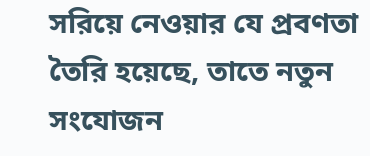সরিয়ে নেওয়ার যে প্রবণতা তৈরি হয়েছে, তাতে নতুন সংযোজন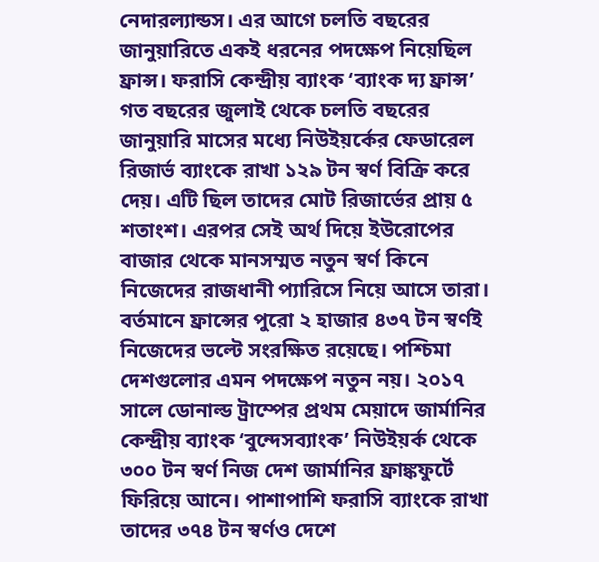নেদারল্যান্ডস। এর আগে চলতি বছরের জানুয়ারিতে একই ধরনের পদক্ষেপ নিয়েছিল ফ্রান্স। ফরাসি কেন্দ্রীয় ব্যাংক ‘ব্যাংক দ্য ফ্রান্স’ গত বছরের জুলাই থেকে চলতি বছরের জানুয়ারি মাসের মধ্যে নিউইয়র্কের ফেডারেল রিজার্ভ ব্যাংকে রাখা ১২৯ টন স্বর্ণ বিক্রি করে দেয়। এটি ছিল তাদের মোট রিজার্ভের প্রায় ৫ শতাংশ। এরপর সেই অর্থ দিয়ে ইউরোপের বাজার থেকে মানসম্মত নতুন স্বর্ণ কিনে নিজেদের রাজধানী প্যারিসে নিয়ে আসে তারা। বর্তমানে ফ্রান্সের পুরো ২ হাজার ৪৩৭ টন স্বর্ণই নিজেদের ভল্টে সংরক্ষিত রয়েছে। পশ্চিমা দেশগুলোর এমন পদক্ষেপ নতুন নয়। ২০১৭ সালে ডোনাল্ড ট্রাম্পের প্রথম মেয়াদে জার্মানির কেন্দ্রীয় ব্যাংক ‘বুন্দেসব্যাংক’ নিউইয়র্ক থেকে ৩০০ টন স্বর্ণ নিজ দেশ জার্মানির ফ্রাঙ্কফুর্টে ফিরিয়ে আনে। পাশাপাশি ফরাসি ব্যাংকে রাখা তাদের ৩৭৪ টন স্বর্ণও দেশে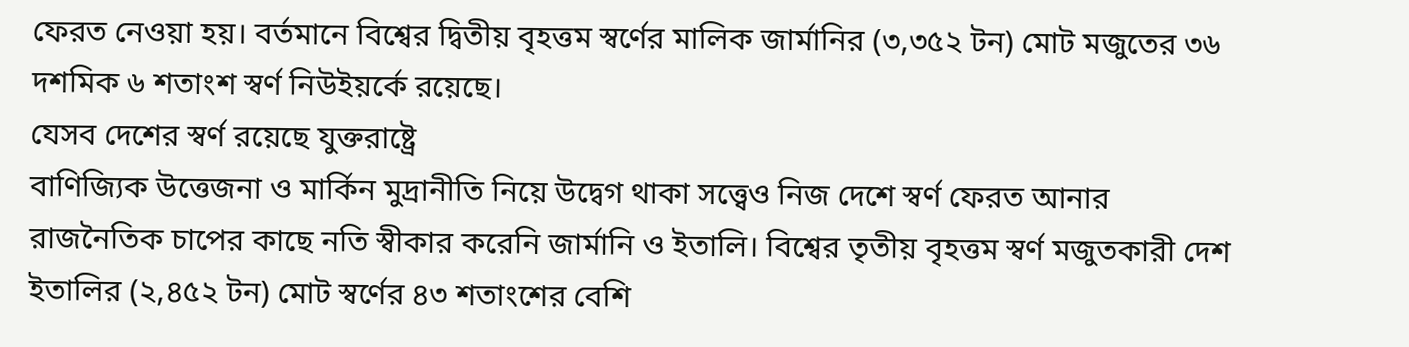ফেরত নেওয়া হয়। বর্তমানে বিশ্বের দ্বিতীয় বৃহত্তম স্বর্ণের মালিক জার্মানির (৩,৩৫২ টন) মোট মজুতের ৩৬ দশমিক ৬ শতাংশ স্বর্ণ নিউইয়র্কে রয়েছে।
যেসব দেশের স্বর্ণ রয়েছে যুক্তরাষ্ট্রে
বাণিজ্যিক উত্তেজনা ও মার্কিন মুদ্রানীতি নিয়ে উদ্বেগ থাকা সত্ত্বেও নিজ দেশে স্বর্ণ ফেরত আনার রাজনৈতিক চাপের কাছে নতি স্বীকার করেনি জার্মানি ও ইতালি। বিশ্বের তৃতীয় বৃহত্তম স্বর্ণ মজুতকারী দেশ ইতালির (২,৪৫২ টন) মোট স্বর্ণের ৪৩ শতাংশের বেশি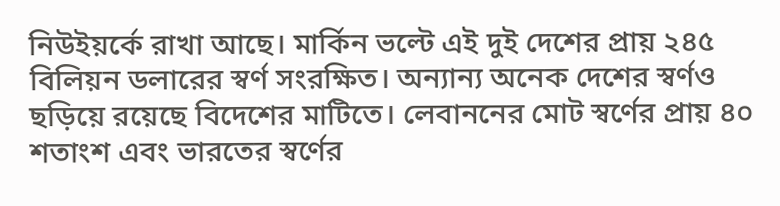নিউইয়র্কে রাখা আছে। মার্কিন ভল্টে এই দুই দেশের প্রায় ২৪৫ বিলিয়ন ডলারের স্বর্ণ সংরক্ষিত। অন্যান্য অনেক দেশের স্বর্ণও ছড়িয়ে রয়েছে বিদেশের মাটিতে। লেবাননের মোট স্বর্ণের প্রায় ৪০ শতাংশ এবং ভারতের স্বর্ণের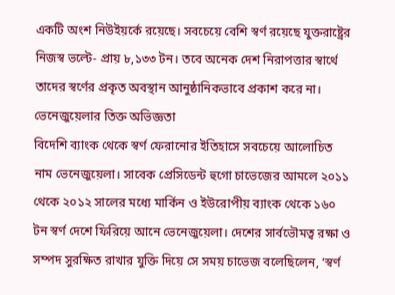একটি অংশ নিউইয়র্কে রয়েছে। সবচেয়ে বেশি স্বর্ণ রয়েছে যুক্তরাষ্ট্রের নিজস্ব ভল্টে- প্রায় ৮,১৩৩ টন। তবে অনেক দেশ নিরাপত্তার স্বার্থে তাদের স্বর্ণের প্রকৃত অবস্থান আনুষ্ঠানিকভাবে প্রকাশ করে না।
ভেনেজুয়েলার তিক্ত অভিজ্ঞতা
বিদেশি ব্যাংক থেকে স্বর্ণ ফেরানোর ইতিহাসে সবচেয়ে আলোচিত নাম ভেনেজুয়েলা। সাবেক প্রেসিডেন্ট হুগো চাভেজের আমলে ২০১১ থেকে ২০১২ সালের মধ্যে মার্কিন ও ইউরোপীয় ব্যাংক থেকে ১৬০ টন স্বর্ণ দেশে ফিরিয়ে আনে ভেনেজুয়েলা। দেশের সার্বভৌমত্ব রক্ষা ও সম্পদ সুরক্ষিত রাখার যুক্তি দিয়ে সে সময় চাভেজ বলেছিলেন, ‘স্বর্ণ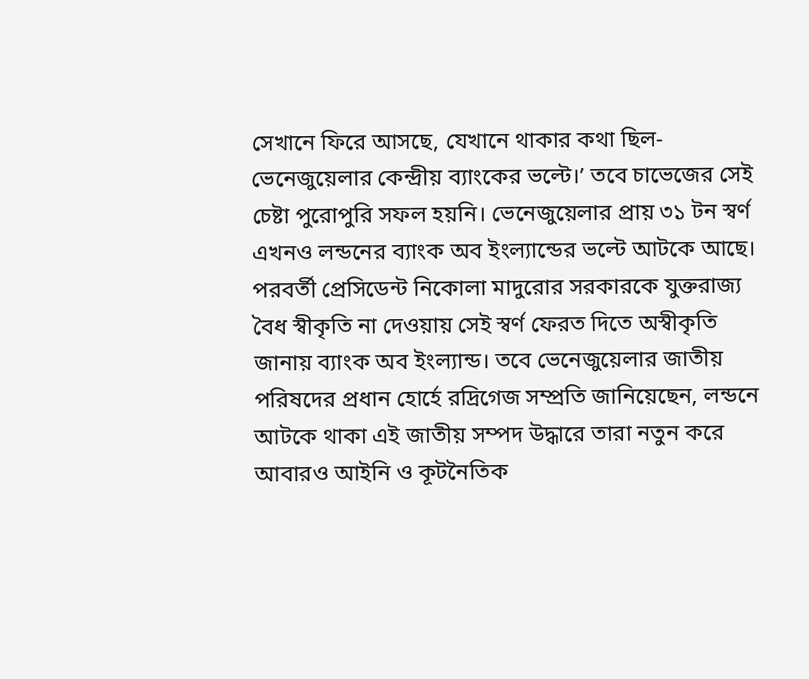সেখানে ফিরে আসছে, যেখানে থাকার কথা ছিল- ভেনেজুয়েলার কেন্দ্রীয় ব্যাংকের ভল্টে।’ তবে চাভেজের সেই চেষ্টা পুরোপুরি সফল হয়নি। ভেনেজুয়েলার প্রায় ৩১ টন স্বর্ণ এখনও লন্ডনের ব্যাংক অব ইংল্যান্ডের ভল্টে আটকে আছে। পরবর্তী প্রেসিডেন্ট নিকোলা মাদুরোর সরকারকে যুক্তরাজ্য বৈধ স্বীকৃতি না দেওয়ায় সেই স্বর্ণ ফেরত দিতে অস্বীকৃতি জানায় ব্যাংক অব ইংল্যান্ড। তবে ভেনেজুয়েলার জাতীয় পরিষদের প্রধান হোর্হে রদ্রিগেজ সম্প্রতি জানিয়েছেন, লন্ডনে আটকে থাকা এই জাতীয় সম্পদ উদ্ধারে তারা নতুন করে আবারও আইনি ও কূটনৈতিক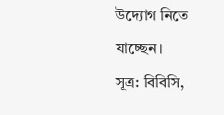উদ্যোগ নিতে যাচ্ছেন।
সূত্র: বিবিসি,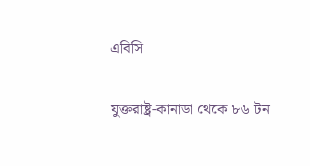এবিসি

যুক্তরাষ্ট্র-কানাডা থেকে ৮৬ টন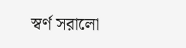স্বর্ণ সরালো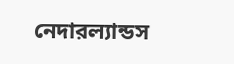নেদারল্যান্ডস